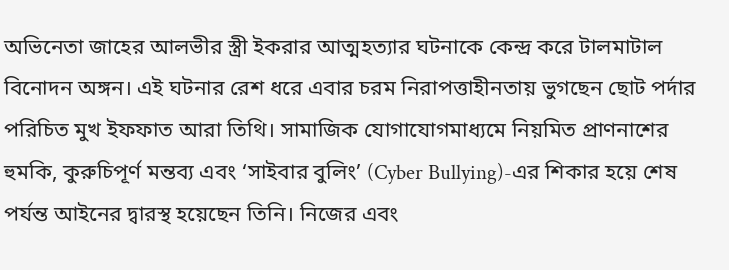অভিনেতা জাহের আলভীর স্ত্রী ইকরার আত্মহত্যার ঘটনাকে কেন্দ্র করে টালমাটাল বিনোদন অঙ্গন। এই ঘটনার রেশ ধরে এবার চরম নিরাপত্তাহীনতায় ভুগছেন ছোট পর্দার পরিচিত মুখ ইফফাত আরা তিথি। সামাজিক যোগাযোগমাধ্যমে নিয়মিত প্রাণনাশের হুমকি, কুরুচিপূর্ণ মন্তব্য এবং ‘সাইবার বুলিং’ (Cyber Bullying)-এর শিকার হয়ে শেষ পর্যন্ত আইনের দ্বারস্থ হয়েছেন তিনি। নিজের এবং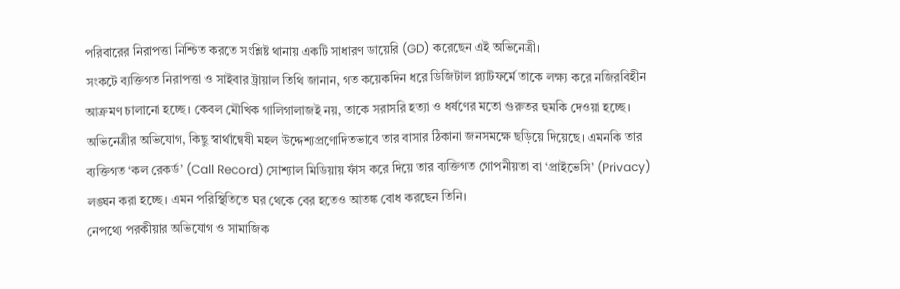পরিবারের নিরাপত্তা নিশ্চিত করতে সংশ্লিষ্ট থানায় একটি সাধারণ ডায়েরি (GD) করেছেন এই অভিনেত্রী।
সংকটে ব্যক্তিগত নিরাপত্তা ও সাইবার ট্রায়াল তিথি জানান, গত কয়েকদিন ধরে ডিজিটাল প্ল্যাটফর্মে তাকে লক্ষ্য করে নজিরবিহীন আক্রমণ চালানো হচ্ছে। কেবল মৌখিক গালিগালাজই নয়, তাকে সরাসরি হত্যা ও ধর্ষণের মতো গুরুতর হুমকি দেওয়া হচ্ছে। অভিনেত্রীর অভিযোগ, কিছু স্বার্থান্বেষী মহল উদ্দেশ্যপ্রণোদিতভাবে তার বাসার ঠিকানা জনসমক্ষে ছড়িয়ে দিয়েছে। এমনকি তার ব্যক্তিগত ‘কল রেকর্ড’ (Call Record) সোশ্যাল মিডিয়ায় ফাঁস করে দিয়ে তার ব্যক্তিগত গোপনীয়তা বা ‘প্রাইভেসি’ (Privacy) লঙ্ঘন করা হচ্ছে। এমন পরিস্থিতিতে ঘর থেকে বের হতেও আতঙ্ক বোধ করছেন তিনি।
নেপথ্যে পরকীয়ার অভিযোগ ও সামাজিক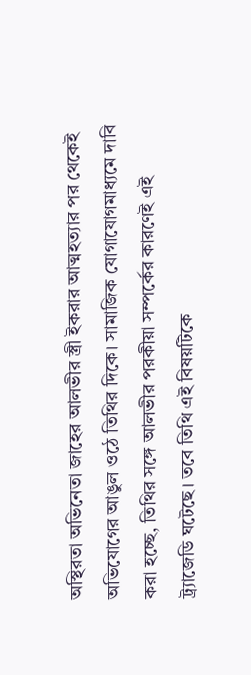অস্থিরতা অভিনেতা জাহের আলভীর স্ত্রী ইকরার আত্মহত্যার পর থেকেই অভিযোগের আঙুল ওঠে তিথির দিকে। সামাজিক যোগাযোগমাধ্যমে দাবি করা হচ্ছে, তিথির সঙ্গে আলভীর পরকীয়া সম্পর্কের কারণেই এই ট্র্যাজেডি ঘটেছে। তবে তিথি এই বিষয়টিকে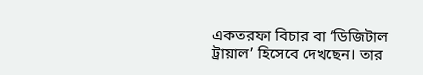একতরফা বিচার বা ‘ডিজিটাল ট্রায়াল’ হিসেবে দেখছেন। তার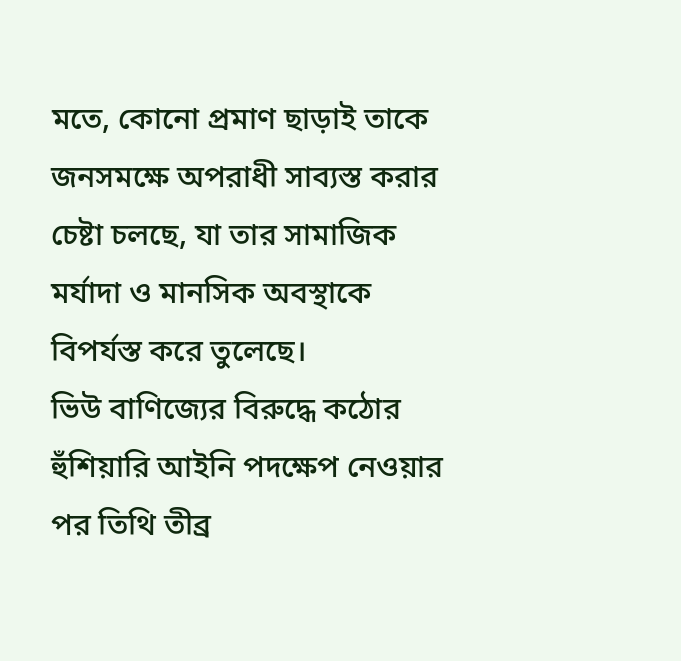মতে, কোনো প্রমাণ ছাড়াই তাকে জনসমক্ষে অপরাধী সাব্যস্ত করার চেষ্টা চলছে, যা তার সামাজিক মর্যাদা ও মানসিক অবস্থাকে বিপর্যস্ত করে তুলেছে।
ভিউ বাণিজ্যের বিরুদ্ধে কঠোর হুঁশিয়ারি আইনি পদক্ষেপ নেওয়ার পর তিথি তীব্র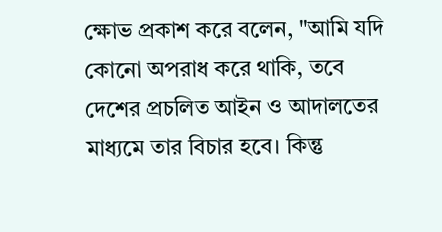ক্ষোভ প্রকাশ করে বলেন, "আমি যদি কোনো অপরাধ করে থাকি, তবে দেশের প্রচলিত আইন ও আদালতের মাধ্যমে তার বিচার হবে। কিন্তু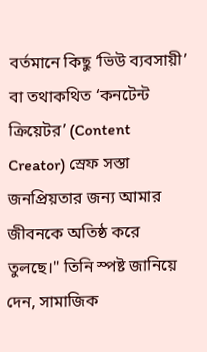বর্তমানে কিছু ‘ভিউ ব্যবসায়ী’ বা তথাকথিত ‘কনটেন্ট ক্রিয়েটর’ (Content Creator) স্রেফ সস্তা জনপ্রিয়তার জন্য আমার জীবনকে অতিষ্ঠ করে তুলছে।" তিনি স্পষ্ট জানিয়ে দেন, সামাজিক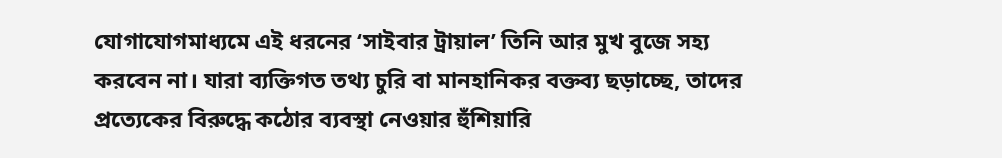যোগাযোগমাধ্যমে এই ধরনের ‘সাইবার ট্রায়াল’ তিনি আর মুখ বুজে সহ্য করবেন না। যারা ব্যক্তিগত তথ্য চুরি বা মানহানিকর বক্তব্য ছড়াচ্ছে, তাদের প্রত্যেকের বিরুদ্ধে কঠোর ব্যবস্থা নেওয়ার হুঁশিয়ারি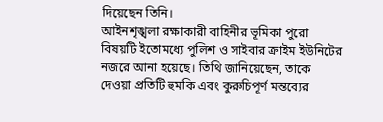দিয়েছেন তিনি।
আইনশৃঙ্খলা রক্ষাকারী বাহিনীর ভূমিকা পুরো বিষয়টি ইতোমধ্যে পুলিশ ও সাইবার ক্রাইম ইউনিটের নজরে আনা হয়েছে। তিথি জানিয়েছেন, তাকে দেওয়া প্রতিটি হুমকি এবং কুরুচিপূর্ণ মন্তব্যের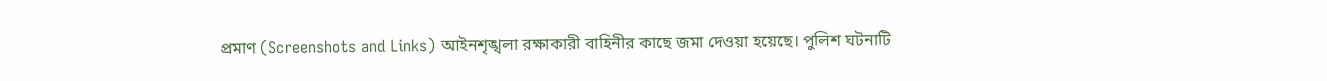প্রমাণ (Screenshots and Links) আইনশৃঙ্খলা রক্ষাকারী বাহিনীর কাছে জমা দেওয়া হয়েছে। পুলিশ ঘটনাটি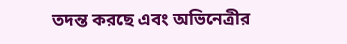তদন্ত করছে এবং অভিনেত্রীর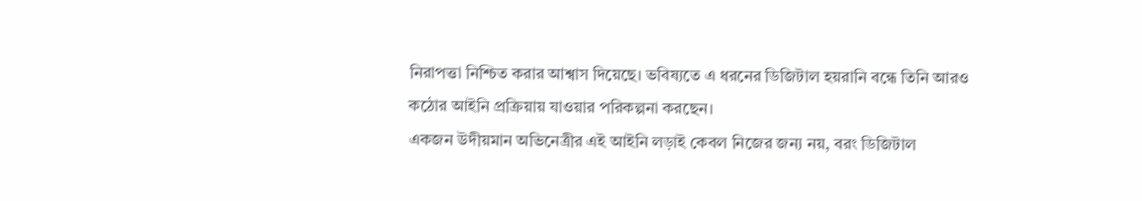নিরাপত্তা নিশ্চিত করার আশ্বাস দিয়েছে। ভবিষ্যতে এ ধরনের ডিজিটাল হয়রানি বন্ধে তিনি আরও কঠোর আইনি প্রক্রিয়ায় যাওয়ার পরিকল্পনা করছেন।
একজন উদীয়মান অভিনেত্রীর এই আইনি লড়াই কেবল নিজের জন্য নয়, বরং ডিজিটাল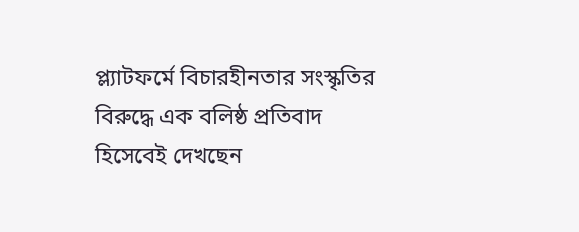প্ল্যাটফর্মে বিচারহীনতার সংস্কৃতির বিরুদ্ধে এক বলিষ্ঠ প্রতিবাদ হিসেবেই দেখছেন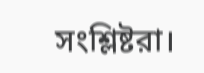সংশ্লিষ্টরা।